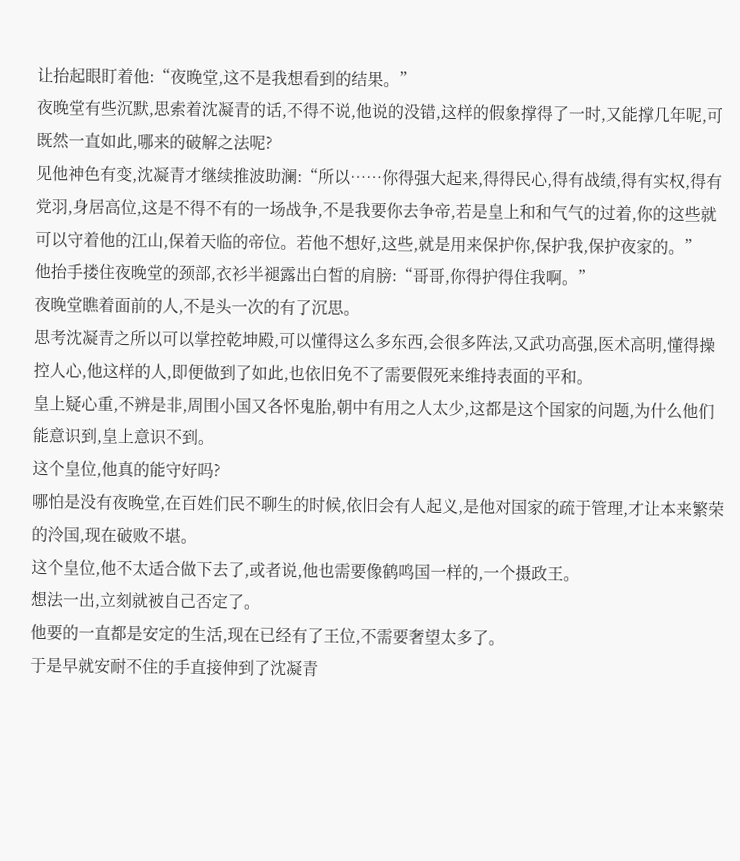让抬起眼盯着他:“夜晚堂,这不是我想看到的结果。”
夜晚堂有些沉默,思索着沈凝青的话,不得不说,他说的没错,这样的假象撑得了一时,又能撑几年呢,可既然一直如此,哪来的破解之法呢?
见他神色有变,沈凝青才继续推波助澜:“所以……你得强大起来,得得民心,得有战绩,得有实权,得有党羽,身居高位,这是不得不有的一场战争,不是我要你去争帝,若是皇上和和气气的过着,你的这些就可以守着他的江山,保着天临的帝位。若他不想好,这些,就是用来保护你,保护我,保护夜家的。”
他抬手搂住夜晚堂的颈部,衣衫半褪露出白皙的肩膀:“哥哥,你得护得住我啊。”
夜晚堂瞧着面前的人,不是头一次的有了沉思。
思考沈凝青之所以可以掌控乾坤殿,可以懂得这么多东西,会很多阵法,又武功高强,医术高明,懂得操控人心,他这样的人,即便做到了如此,也依旧免不了需要假死来维持表面的平和。
皇上疑心重,不辨是非,周围小国又各怀鬼胎,朝中有用之人太少,这都是这个国家的问题,为什么他们能意识到,皇上意识不到。
这个皇位,他真的能守好吗?
哪怕是没有夜晚堂,在百姓们民不聊生的时候,依旧会有人起义,是他对国家的疏于管理,才让本来繁荣的泠国,现在破败不堪。
这个皇位,他不太适合做下去了,或者说,他也需要像鹤鸣国一样的,一个摄政王。
想法一出,立刻就被自己否定了。
他要的一直都是安定的生活,现在已经有了王位,不需要奢望太多了。
于是早就安耐不住的手直接伸到了沈凝青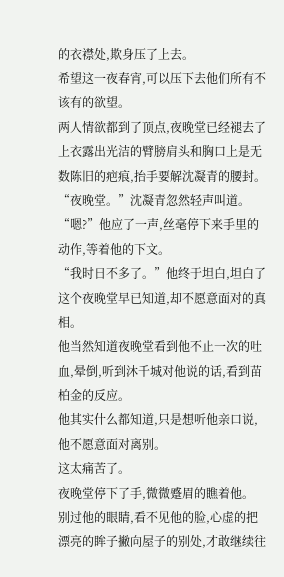的衣襟处,欺身压了上去。
希望这一夜春宵,可以压下去他们所有不该有的欲望。
两人情欲都到了顶点,夜晚堂已经褪去了上衣露出光洁的臂膀肩头和胸口上是无数陈旧的疤痕,抬手要解沈凝青的腰封。
“夜晚堂。”沈凝青忽然轻声叫道。
“嗯?”他应了一声,丝毫停下来手里的动作,等着他的下文。
“我时日不多了。”他终于坦白,坦白了这个夜晚堂早已知道,却不愿意面对的真相。
他当然知道夜晚堂看到他不止一次的吐血,晕倒,听到沐千城对他说的话,看到苗柏金的反应。
他其实什么都知道,只是想听他亲口说,他不愿意面对离别。
这太痛苦了。
夜晚堂停下了手,微微蹙眉的瞧着他。
别过他的眼睛,看不见他的脸,心虚的把漂亮的眸子撇向屋子的别处,才敢继续往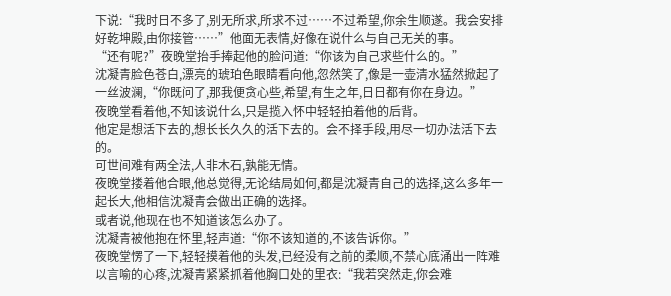下说:“我时日不多了,别无所求,所求不过……不过希望,你余生顺遂。我会安排好乾坤殿,由你接管……”他面无表情,好像在说什么与自己无关的事。
“还有呢?”夜晚堂抬手捧起他的脸问道:“你该为自己求些什么的。”
沈凝青脸色苍白,漂亮的琥珀色眼睛看向他,忽然笑了,像是一壶清水猛然掀起了一丝波澜,“你既问了,那我便贪心些,希望,有生之年,日日都有你在身边。”
夜晚堂看着他,不知该说什么,只是揽入怀中轻轻拍着他的后背。
他定是想活下去的,想长长久久的活下去的。会不择手段,用尽一切办法活下去的。
可世间难有两全法,人非木石,孰能无情。
夜晚堂搂着他合眼,他总觉得,无论结局如何,都是沈凝青自己的选择,这么多年一起长大,他相信沈凝青会做出正确的选择。
或者说,他现在也不知道该怎么办了。
沈凝青被他抱在怀里,轻声道:“你不该知道的,不该告诉你。”
夜晚堂愣了一下,轻轻摸着他的头发,已经没有之前的柔顺,不禁心底涌出一阵难以言喻的心疼,沈凝青紧紧抓着他胸口处的里衣:“我若突然走,你会难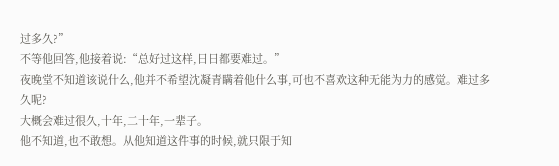过多久?”
不等他回答,他接着说:“总好过这样,日日都要难过。”
夜晚堂不知道该说什么,他并不希望沈凝青瞒着他什么事,可也不喜欢这种无能为力的感觉。难过多久呢?
大概会难过很久,十年,二十年,一辈子。
他不知道,也不敢想。从他知道这件事的时候,就只限于知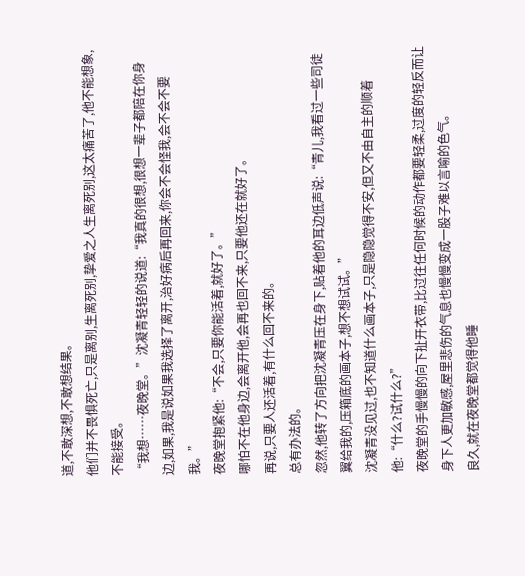道,不敢深想,不敢想结果。
他们并不畏惧死亡,只是离别,生离死别,挚爱之人生离死别,这太痛苦了,他不能想象,不能接受。
“我想……夜晚堂。”沈凝青轻轻的说道:“我真的很想,很想一辈子都陪在你身边,如果,我是说如果我选择了离开,治好病后再回来,你会不会怪我,会不会不要我。”
夜晚堂抱紧他:“不会,只要你能活着,就好了。”
哪怕不在他身边,会离开他,会再也回不来,只要他还在就好了。
再说,只要人还活着,有什么回不来的。
总有办法的。
忽然,他转了方向把沈凝青压在身下,贴着他的耳边低声说:“青儿,我看过一些司徒翼给我的,压箱底的画本子,想不想试试。”
沈凝青没见过,也不知道什么画本子,只是隐隐觉得不安,但又不由自主的顺着他:“什么?试什么?”
夜晚堂的手慢慢的向下扯开衣带,比过往任何时候的动作都要轻柔,过度的轻反而让身下人更加敏感,屋里悲伤的气息也慢慢变成一股子难以言喻的色气。
良久,就在夜晚堂都觉得他睡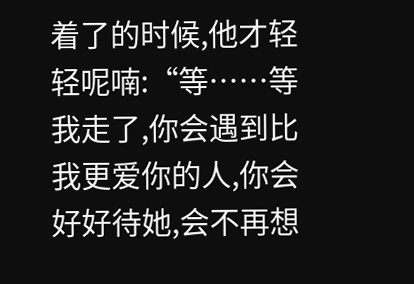着了的时候,他才轻轻呢喃:“等……等我走了,你会遇到比我更爱你的人,你会好好待她,会不再想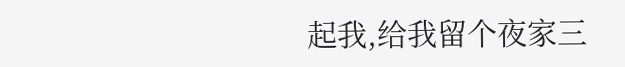起我,给我留个夜家三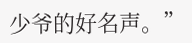少爷的好名声。”